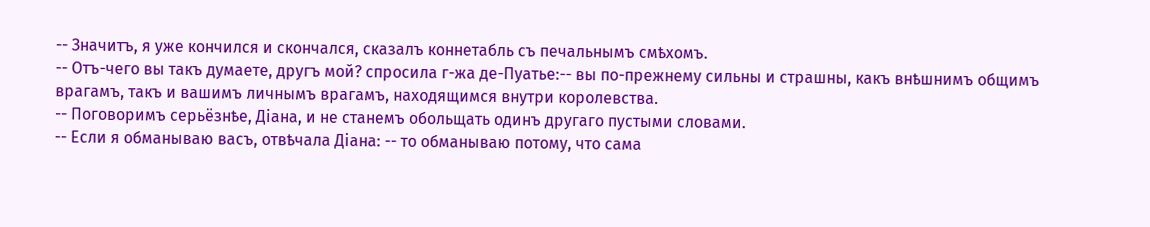-- Значитъ, я уже кончился и скончался, сказалъ коннетабль съ печальнымъ смѣхомъ.
-- Отъ-чего вы такъ думаете, другъ мой? спросила г-жа де-Пуатье:-- вы по-прежнему сильны и страшны, какъ внѣшнимъ общимъ врагамъ, такъ и вашимъ личнымъ врагамъ, находящимся внутри королевства.
-- Поговоримъ серьёзнѣе, Діана, и не станемъ обольщать одинъ другаго пустыми словами.
-- Если я обманываю васъ, отвѣчала Діана: -- то обманываю потому, что сама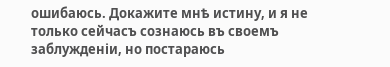ошибаюсь. Докажите мнѣ истину, и я не только сейчасъ сознаюсь въ своемъ заблужденіи, но постараюсь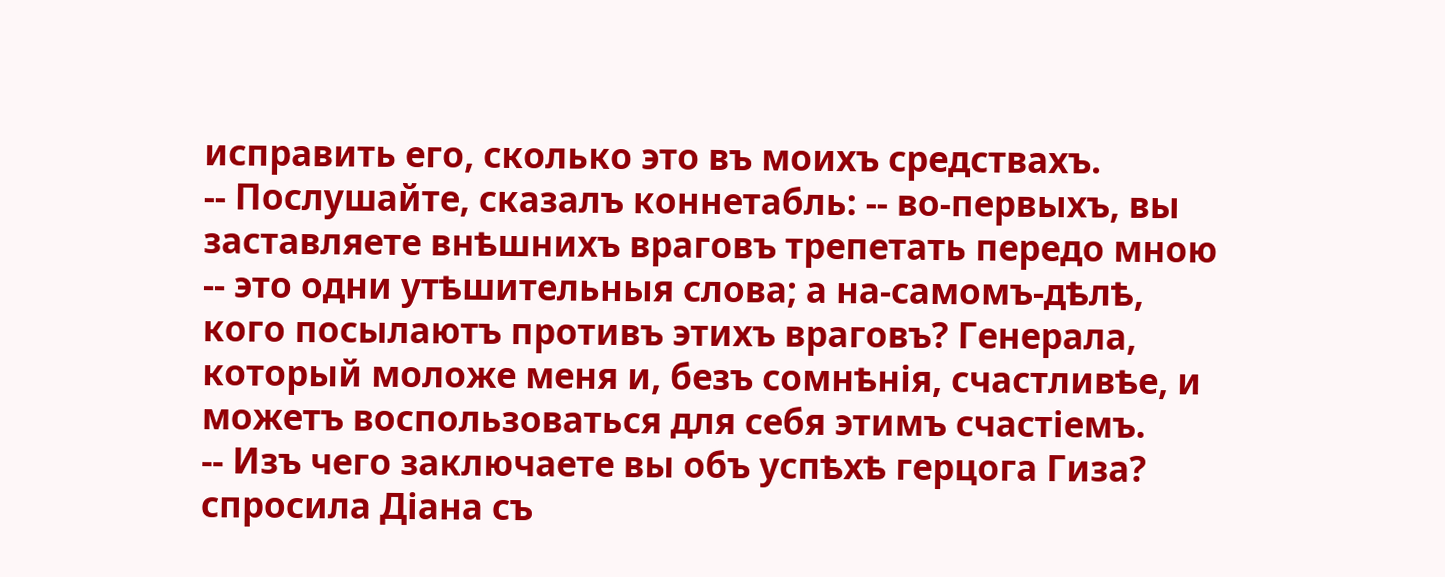исправить его, сколько это въ моихъ средствахъ.
-- Послушайте, сказалъ коннетабль: -- во-первыхъ, вы заставляете внѣшнихъ враговъ трепетать передо мною -- это одни утѣшительныя слова; а на-самомъ-дѣлѣ, кого посылаютъ противъ этихъ враговъ? Генерала, который моложе меня и, безъ сомнѣнія, счастливѣе, и можетъ воспользоваться для себя этимъ счастіемъ.
-- Изъ чего заключаете вы объ успѣхѣ герцога Гиза? спросила Діана съ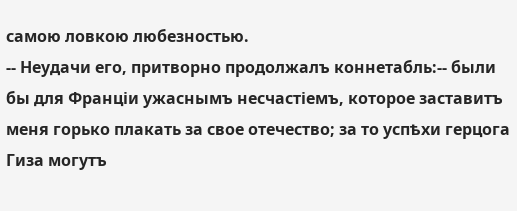самою ловкою любезностью.
-- Неудачи его, притворно продолжалъ коннетабль:-- были бы для Франціи ужаснымъ несчастіемъ, которое заставитъ меня горько плакать за свое отечество; за то успѣхи герцога Гиза могутъ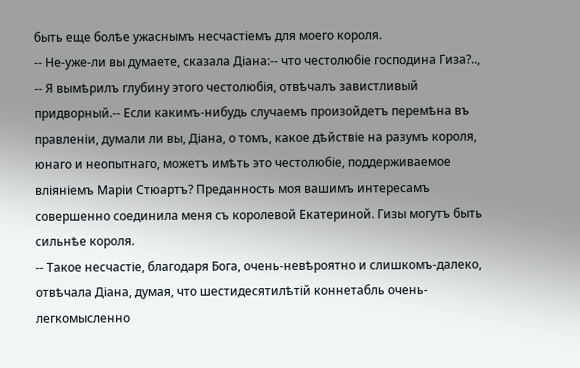быть еще болѣе ужаснымъ несчастіемъ для моего короля.
-- Не-уже-ли вы думаете, сказала Діана:-- что честолюбіе господина Гиза?..,
-- Я вымѣрилъ глубину этого честолюбія, отвѣчалъ завистливый придворный.-- Если какимъ-нибудь случаемъ произойдетъ перемѣна въ правленіи, думали ли вы, Діана, о томъ, какое дѣйствіе на разумъ короля, юнаго и неопытнаго, можетъ имѣть это честолюбіе, поддерживаемое вліяніемъ Маріи Стюартъ? Преданность моя вашимъ интересамъ совершенно соединила меня съ королевой Екатериной. Гизы могутъ быть сильнѣе короля.
-- Такое несчастіе, благодаря Бога, очень-невѣроятно и слишкомъ-далеко, отвѣчала Діана, думая, что шестидесятилѣтій коннетабль очень-легкомысленно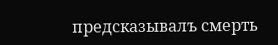предсказывалъ смерть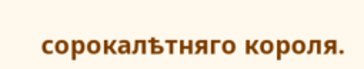сорокалѣтняго короля.